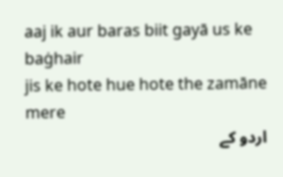aaj ik aur baras biit gayā us ke baġhair
jis ke hote hue hote the zamāne mere
اردو کے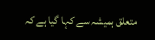متعلق ہمیشہ سے کہا گیا ہے کہ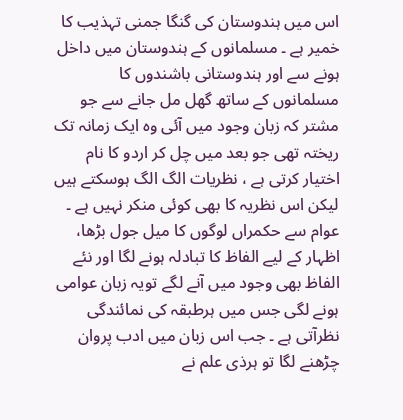اس میں ہندوستان کی گنگا جمنی تہذیب کا خمیر ہے ۔ مسلمانوں کے ہندوستان میں داخل ہونے سے اور ہندوستانی باشندوں کا مسلمانوں کے ساتھ گھل مل جانے سے جو مشتر کہ زبان وجود میں آئی وہ ایک زمانہ تک ریختہ تھی جو بعد میں چل کر اردو کا نام اختیار کرتی ہے ، نظریات الگ الگ ہوسکتے ہیں لیکن اس نظریہ کا بھی کوئی منکر نہیں ہے ۔ عوام سے حکمراں لوگوں کا میل جول بڑھا، اظہار کے لیے الفاظ کا تبادلہ ہونے لگا اور نئے الفاظ بھی وجود میں آنے لگے تویہ زبان عوامی ہونے لگی جس میں ہرطبقہ کی نمائندگی نظرآتی ہے ۔ جب اس زبان میں ادب پروان چڑھنے لگا تو ہرذی علم نے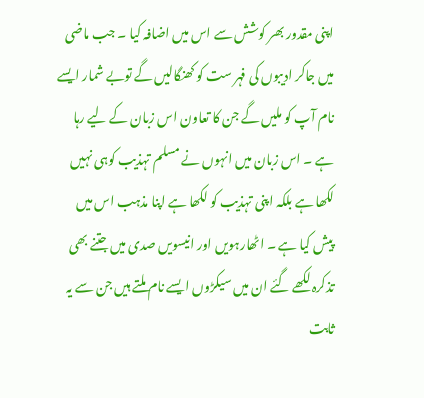اپنی مقدور بھر کوشش سے اس میں اضافہ کیا ۔ جب ماضی میں جاکر ادیبوں کی فہر ست کو کھنگالیں گے توبے شمار ایسے نام آپ کو ملیں گے جن کا تعاون اس زبان کے لیے رہا ہے ۔ اس زبان میں انہوں نے مسلم تہذیب کوہی نہیں لکھا ہے بلکہ اپنی تہذیب کو لکھا ہے اپنا مذہب اس میں پیش کیا ہے ۔ اٹھارہویں اور انیسویں صدی میں جتنے بھی تذکرہ لکھے گئے ان میں سیکڑوں ایسے نام ملتے ہیں جن سے یہ ثابت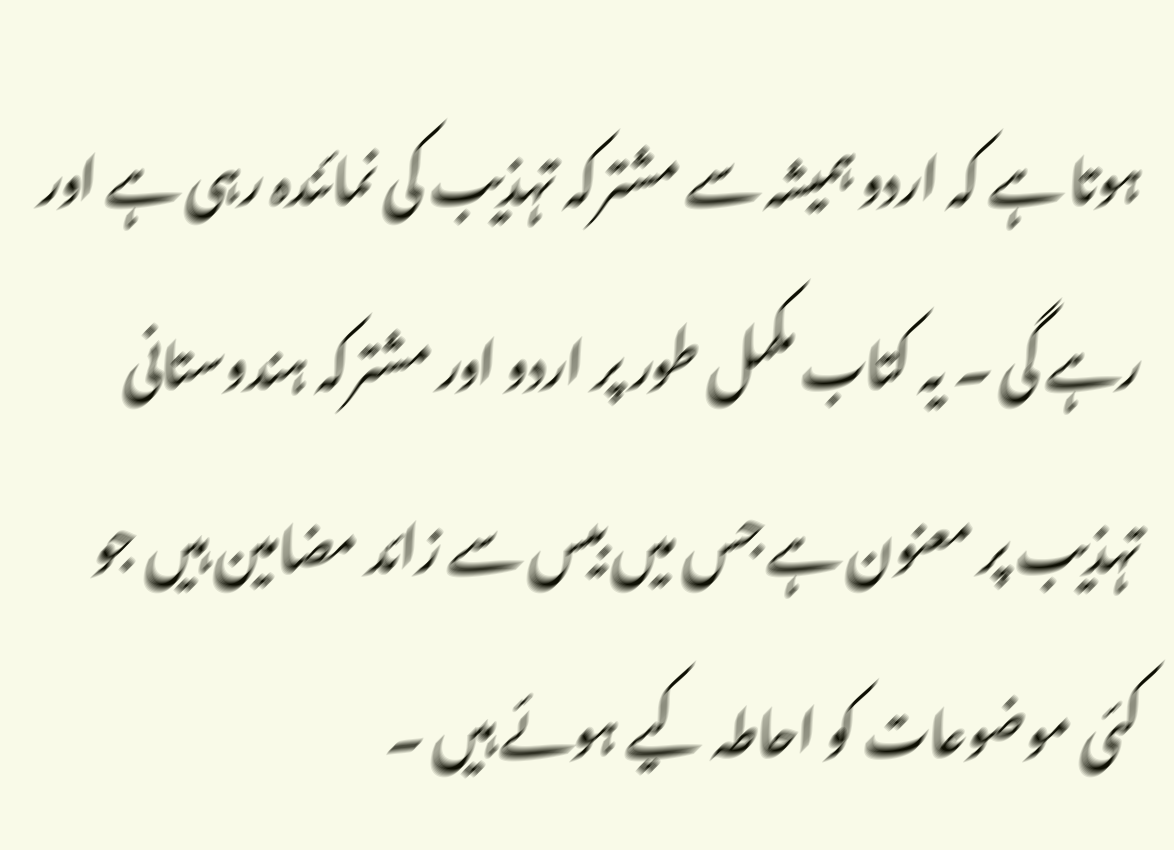ہوتا ہے کہ اردو ہمیشہ سے مشترکہ تہذیب کی نمائندہ رہی ہے اور رہے گی ۔ یہ کتاب مکمل طور پر اردو اور مشترکہ ہندوستانی تہذیب پر معنون ہے جس میں بیس سے زائد مضامین ہیں جو کئی موضوعات کو احاطہ کیے ہوئے ہیں ۔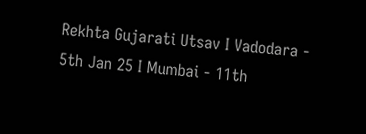Rekhta Gujarati Utsav I Vadodara - 5th Jan 25 I Mumbai - 11th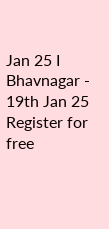Jan 25 I Bhavnagar - 19th Jan 25
Register for free